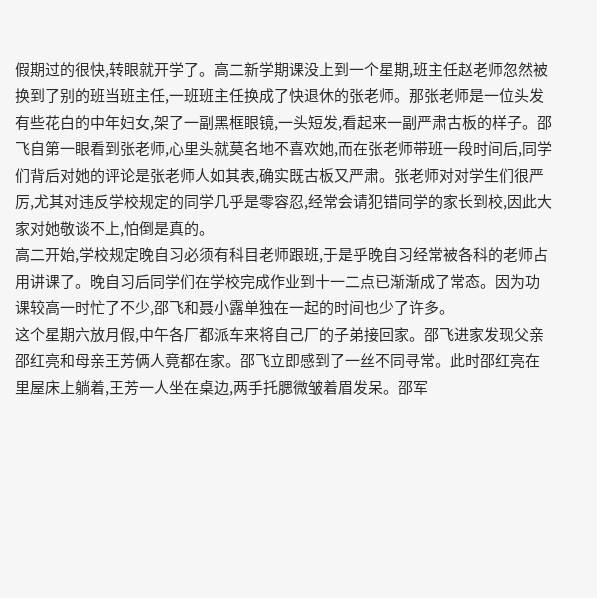假期过的很快,转眼就开学了。高二新学期课没上到一个星期,班主任赵老师忽然被换到了别的班当班主任,一班班主任换成了快退休的张老师。那张老师是一位头发有些花白的中年妇女,架了一副黑框眼镜,一头短发,看起来一副严肃古板的样子。邵飞自第一眼看到张老师,心里头就莫名地不喜欢她,而在张老师带班一段时间后,同学们背后对她的评论是张老师人如其表,确实既古板又严肃。张老师对对学生们很严厉,尤其对违反学校规定的同学几乎是零容忍,经常会请犯错同学的家长到校,因此大家对她敬谈不上,怕倒是真的。
高二开始,学校规定晚自习必须有科目老师跟班,于是乎晚自习经常被各科的老师占用讲课了。晚自习后同学们在学校完成作业到十一二点已渐渐成了常态。因为功课较高一时忙了不少,邵飞和聂小露单独在一起的时间也少了许多。
这个星期六放月假,中午各厂都派车来将自己厂的子弟接回家。邵飞进家发现父亲邵红亮和母亲王芳俩人竟都在家。邵飞立即感到了一丝不同寻常。此时邵红亮在里屋床上躺着,王芳一人坐在桌边,两手托腮微皱着眉发呆。邵军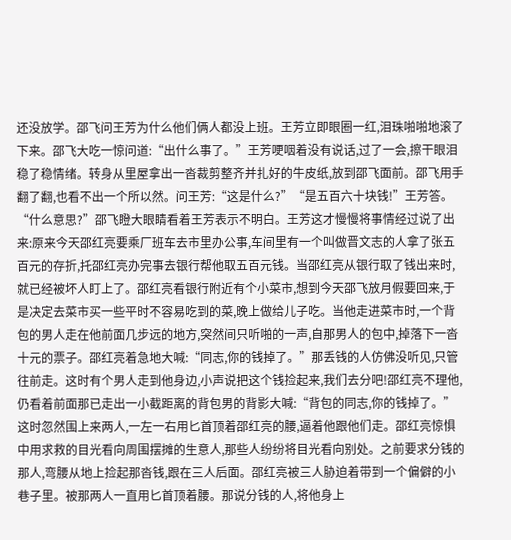还没放学。邵飞问王芳为什么他们俩人都没上班。王芳立即眼圈一红,泪珠啪啪地滚了下来。邵飞大吃一惊问道:“出什么事了。”王芳哽咽着没有说话,过了一会,擦干眼泪稳了稳情绪。转身从里屋拿出一沓裁剪整齐并扎好的牛皮纸,放到邵飞面前。邵飞用手翻了翻,也看不出一个所以然。问王芳:“这是什么?”“是五百六十块钱!”王芳答。“什么意思?”邵飞瞪大眼睛看着王芳表示不明白。王芳这才慢慢将事情经过说了出来:原来今天邵红亮要乘厂班车去市里办公事,车间里有一个叫做晋文志的人拿了张五百元的存折,托邵红亮办完事去银行帮他取五百元钱。当邵红亮从银行取了钱出来时,就已经被坏人盯上了。邵红亮看银行附近有个小菜市,想到今天邵飞放月假要回来,于是决定去菜市买一些平时不容易吃到的菜,晚上做给儿子吃。当他走进菜市时,一个背包的男人走在他前面几步远的地方,突然间只听啪的一声,自那男人的包中,掉落下一沓十元的票子。邵红亮着急地大喊:“同志,你的钱掉了。”那丢钱的人仿佛没听见,只管往前走。这时有个男人走到他身边,小声说把这个钱捡起来,我们去分吧!邵红亮不理他,仍看着前面那已走出一小截距离的背包男的背影大喊:“背包的同志,你的钱掉了。”这时忽然围上来两人,一左一右用匕首顶着邵红亮的腰,逼着他跟他们走。邵红亮惊惧中用求救的目光看向周围摆摊的生意人,那些人纷纷将目光看向别处。之前要求分钱的那人,弯腰从地上捡起那沓钱,跟在三人后面。邵红亮被三人胁迫着带到一个偏僻的小巷子里。被那两人一直用匕首顶着腰。那说分钱的人,将他身上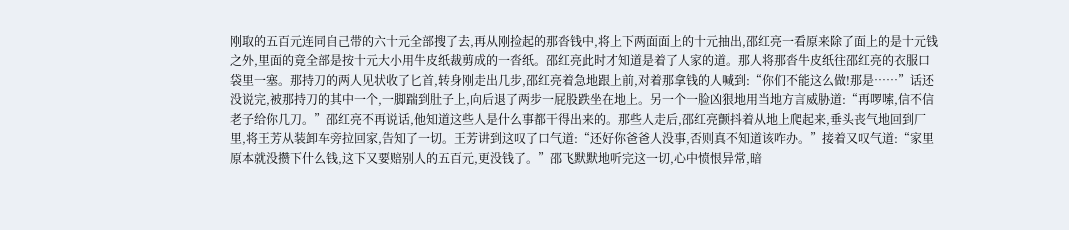刚取的五百元连同自己带的六十元全部搜了去,再从刚捡起的那沓钱中,将上下两面面上的十元抽出,邵红亮一看原来除了面上的是十元钱之外,里面的竟全部是按十元大小用牛皮纸裁剪成的一沓纸。邵红亮此时才知道是着了人家的道。那人将那沓牛皮纸往邵红亮的衣服口袋里一塞。那持刀的两人见状收了匕首,转身刚走出几步,邵红亮着急地跟上前,对着那拿钱的人喊到:“你们不能这么做!那是……”话还没说完,被那持刀的其中一个,一脚踹到肚子上,向后退了两步一屁股跌坐在地上。另一个一脸凶狠地用当地方言威胁道:“再啰嗦,信不信老子给你几刀。”邵红亮不再说话,他知道这些人是什么事都干得出来的。那些人走后,邵红亮颤抖着从地上爬起来,垂头丧气地回到厂里,将王芳从装卸车旁拉回家,告知了一切。王芳讲到这叹了口气道:“还好你爸爸人没事,否则真不知道该咋办。”接着又叹气道:“家里原本就没攒下什么钱,这下又要赔别人的五百元,更没钱了。”邵飞默默地听完这一切,心中愤恨异常,暗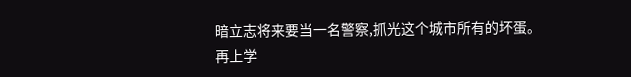暗立志将来要当一名警察,抓光这个城市所有的坏蛋。
再上学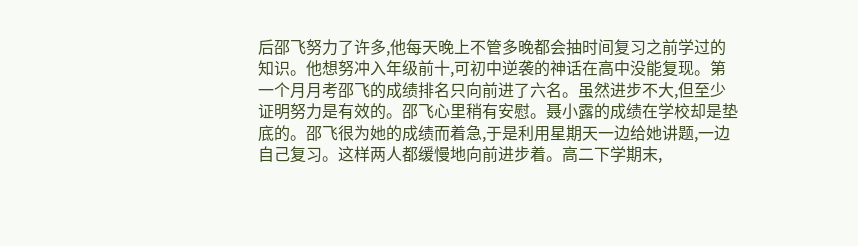后邵飞努力了许多,他每天晚上不管多晚都会抽时间复习之前学过的知识。他想努冲入年级前十,可初中逆袭的神话在高中没能复现。第一个月月考邵飞的成绩排名只向前进了六名。虽然进步不大,但至少证明努力是有效的。邵飞心里稍有安慰。聂小露的成绩在学校却是垫底的。邵飞很为她的成绩而着急,于是利用星期天一边给她讲题,一边自己复习。这样两人都缓慢地向前进步着。高二下学期末,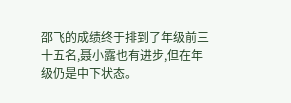邵飞的成绩终于排到了年级前三十五名,聂小露也有进步,但在年级仍是中下状态。